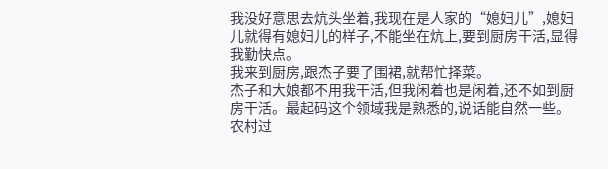我没好意思去炕头坐着,我现在是人家的“媳妇儿”,媳妇儿就得有媳妇儿的样子,不能坐在炕上,要到厨房干活,显得我勤快点。
我来到厨房,跟杰子要了围裙,就帮忙择菜。
杰子和大娘都不用我干活,但我闲着也是闲着,还不如到厨房干活。最起码这个领域我是熟悉的,说话能自然一些。
农村过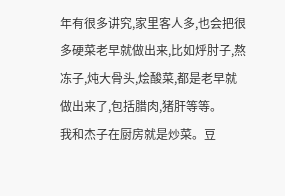年有很多讲究,家里客人多,也会把很多硬菜老早就做出来,比如烀肘子,熬冻子,炖大骨头,烩酸菜,都是老早就做出来了,包括腊肉,猪肝等等。
我和杰子在厨房就是炒菜。豆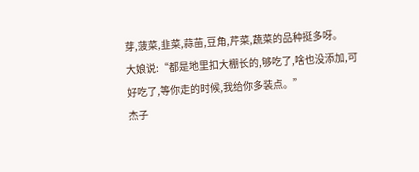芽,菠菜,韭菜,蒜苗,豆角,芹菜,蔬菜的品种挺多呀。
大娘说:“都是地里扣大棚长的,够吃了,啥也没添加,可好吃了,等你走的时候,我给你多装点。”
杰子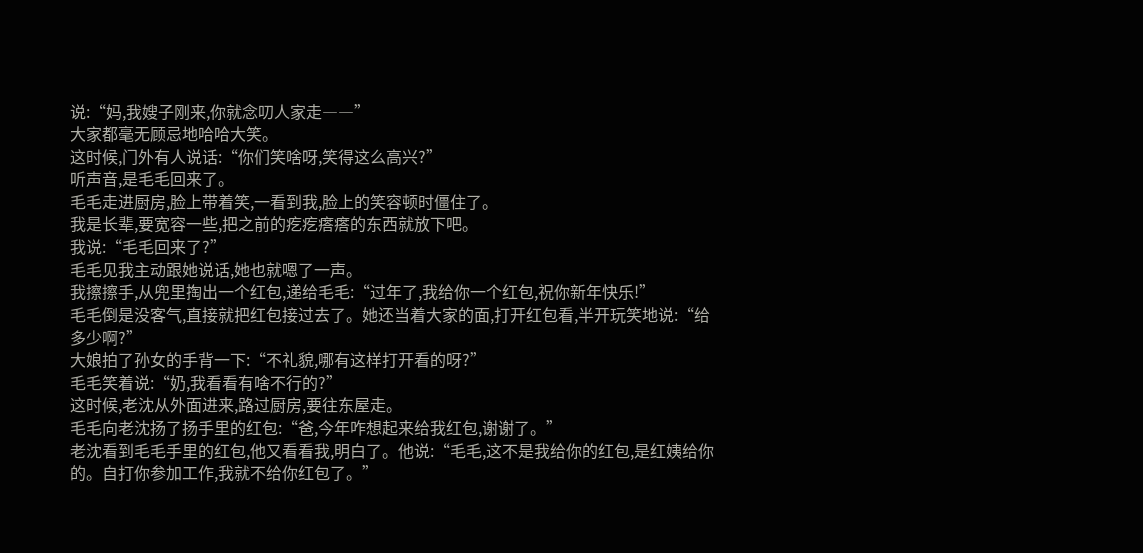说:“妈,我嫂子刚来,你就念叨人家走――”
大家都毫无顾忌地哈哈大笑。
这时候,门外有人说话:“你们笑啥呀,笑得这么高兴?”
听声音,是毛毛回来了。
毛毛走进厨房,脸上带着笑,一看到我,脸上的笑容顿时僵住了。
我是长辈,要宽容一些,把之前的疙疙瘩瘩的东西就放下吧。
我说:“毛毛回来了?”
毛毛见我主动跟她说话,她也就嗯了一声。
我擦擦手,从兜里掏出一个红包,递给毛毛:“过年了,我给你一个红包,祝你新年快乐!”
毛毛倒是没客气,直接就把红包接过去了。她还当着大家的面,打开红包看,半开玩笑地说:“给多少啊?”
大娘拍了孙女的手背一下:“不礼貌,哪有这样打开看的呀?”
毛毛笑着说:“奶,我看看有啥不行的?”
这时候,老沈从外面进来,路过厨房,要往东屋走。
毛毛向老沈扬了扬手里的红包:“爸,今年咋想起来给我红包,谢谢了。”
老沈看到毛毛手里的红包,他又看看我,明白了。他说:“毛毛,这不是我给你的红包,是红姨给你的。自打你参加工作,我就不给你红包了。”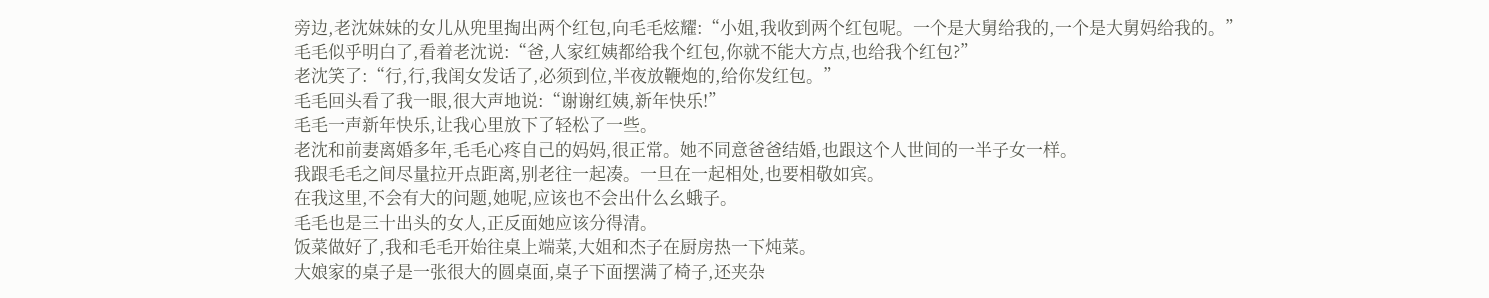旁边,老沈妹妹的女儿从兜里掏出两个红包,向毛毛炫耀:“小姐,我收到两个红包呢。一个是大舅给我的,一个是大舅妈给我的。”
毛毛似乎明白了,看着老沈说:“爸,人家红姨都给我个红包,你就不能大方点,也给我个红包?”
老沈笑了:“行,行,我闺女发话了,必须到位,半夜放鞭炮的,给你发红包。”
毛毛回头看了我一眼,很大声地说:“谢谢红姨,新年快乐!”
毛毛一声新年快乐,让我心里放下了轻松了一些。
老沈和前妻离婚多年,毛毛心疼自己的妈妈,很正常。她不同意爸爸结婚,也跟这个人世间的一半子女一样。
我跟毛毛之间尽量拉开点距离,别老往一起凑。一旦在一起相处,也要相敬如宾。
在我这里,不会有大的问题,她呢,应该也不会出什么幺蛾子。
毛毛也是三十出头的女人,正反面她应该分得清。
饭菜做好了,我和毛毛开始往桌上端菜,大姐和杰子在厨房热一下炖菜。
大娘家的桌子是一张很大的圆桌面,桌子下面摆满了椅子,还夹杂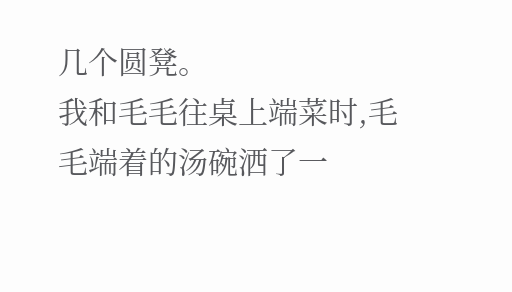几个圆凳。
我和毛毛往桌上端菜时,毛毛端着的汤碗洒了一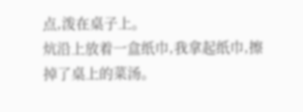点,泼在桌子上。
炕沿上放着一盒纸巾,我拿起纸巾,擦掉了桌上的菜汤。